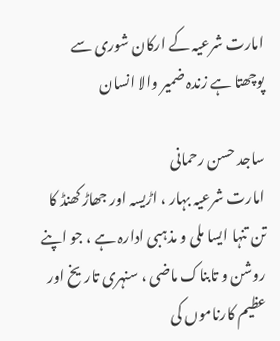امارت شرعیہ کے ارکان شوری سے پوچھتا ہے زندہ ضمیر والا انسان

ساجد حسن رحمانی
امارت شرعیہ بہار ، اڑیسہ اور جھاڑ کھنڈ کا تن تنہا ایسا ملی و مذہبی ادارہ ہے ، جو اپنے روشن و تابناک ماضی ، سنہری تاریخ اور عظیم کارناموں کی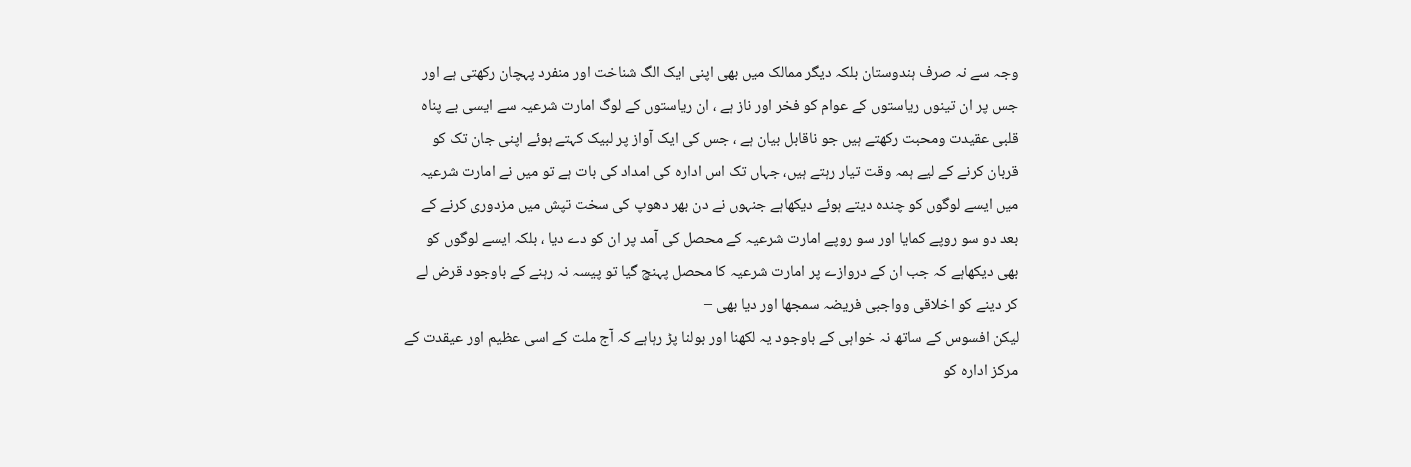وجہ سے نہ صرف ہندوستان بلکہ دیگر ممالک میں بھی اپنی ایک الگ شناخت اور منفرد پہچان رکھتی ہے اور جس پر ان تینوں ریاستوں کے عوام کو فخر اور ناز ہے ، ان ریاستوں کے لوگ امارت شرعیہ سے ایسی بے پناہ قلبی عقیدت ومحبت رکھتے ہیں جو ناقابل بیان ہے ، جس کی ایک آواز پر لبیک کہتے ہوئے اپنی جان تک کو قربان کرنے کے لیے ہمہ وقت تیار رہتے ہیں، جہاں تک اس ادارہ کی امداد کی بات ہے تو میں نے امارت شرعیہ میں ایسے لوگوں کو چندہ دیتے ہوئے دیکھاہے جنہوں نے دن بھر دھوپ کی سخت تپش میں مزدوری کرنے کے بعد دو سو روپے کمایا اور سو روپے امارت شرعیہ کے محصل کی آمد پر ان کو دے دیا ، بلکہ ایسے لوگوں کو بھی دیکھاہے کہ جب ان کے دروازے پر امارت شرعیہ کا محصل پہنچ گیا تو پیسہ نہ رہنے کے باوجود قرض لے کر دینے کو اخلاقی وواجبی فریضہ سمجھا اور دیا بھی –
لیکن افسوس کے ساتھ نہ خواہی کے باوجود یہ لکھنا اور بولنا پڑ رہاہے کہ آج ملت کے اسی عظیم اور عیقدت کے مرکز ادارہ کو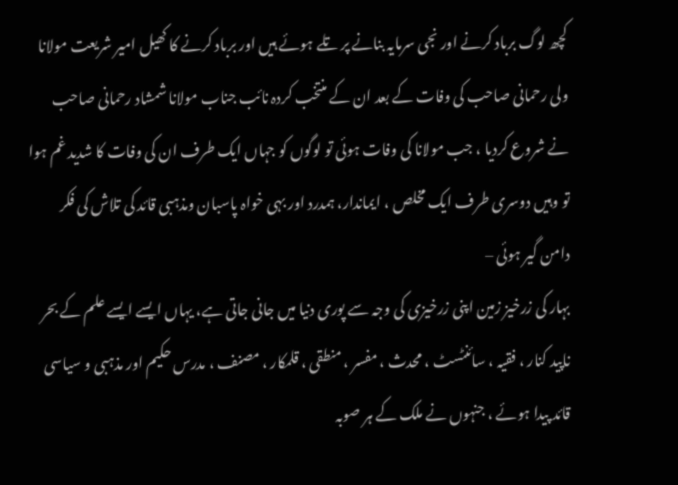کچھ لوگ برباد کرنے اور نجی سرمایہ بنانے پر تلے ہوئے ہیں اور برباد کرنے کا کھیل امیر شریعت مولانا ولی رحمانی صاحب کی وفات کے بعد ان کے منتخب کردہ نائب جناب مولانا شمشاد رحمانی صاحب نے شروع کردیا ، جب مولانا کی وفات ہوئی تو لوگوں کو جہاں ایک طرف ان کی وفات کا شدید غم ہوا تو وہیں دوسری طرف ایک مخلص ، ایماندار، ہمدرد اور بہی خواہ پاسبان ومذہبی قائد کی تلاش کی فکر دامن گیر ہوئی –
بہار کی زرخیز زمین اپنی زرخیزی کی وجہ سے پوری دنیا میں جانی جاتی ہے، یہاں ایسے ایسے علم کے بحر ناپید کنار ، فقیہ ، سائنٹسٹ ، محدث ، مفسر ، منطقی ، قلمکار ، مصنف ، مدرس حکیم اور مذہبی و سیاسی قائد پیدا ہوئے ، جنہوں نے ملک کے ہر صوبہ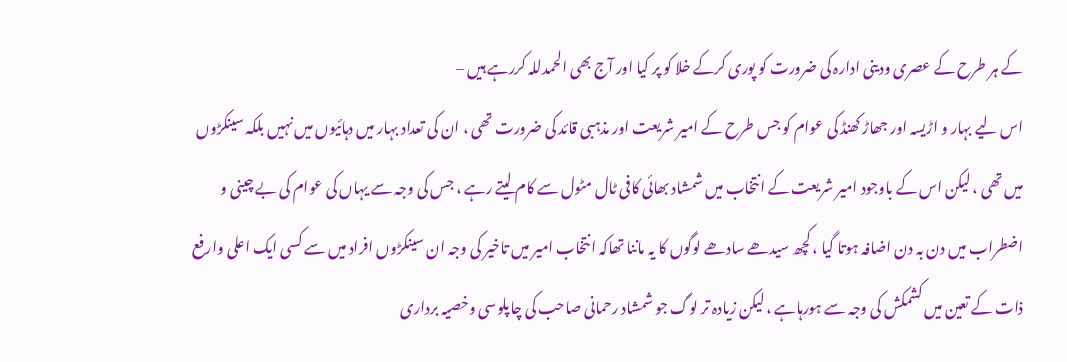کے ہر طرح کے عصری ودینی ادارہ کی ضرورت کو پوری کرکے خلا کو پر کیا اور آج بھی الحمدللہ کررہے ہیں –
اس لیے بہار و اڑیسہ اور جھاڑ کھنڈ کی عوام کو جس طرح کے امیر شریعت اور مذہبی قائد کی ضرورت تھی ، ان کی تعداد بہار میں دہائیوں میں نہیں بلکہ سینکڑوں میں تھی ، لیکن اس کے باوجود امیر شریعت کے انتخاب میں شمشاد بھائی کافی ٹال مٹول سے کام لیتے رہے ، جس کی وجہ سے یہاں کی عوام کی بے چینی و اضطراب میں دن بہ دن اضافہ ہوتا گیا ، کچھ سیدھے سادھے لوگوں کا یہ ماننا تھاکہ انتخاب امیر میں تاخیر کی وجہ ان سینکڑوں افراد میں سے کسی ایک اعلی وارفع ذات کے تعین میں کشمکش کی وجہ سے ہورہاہے ، لیکن زیادہ تر لوگ جو شمشاد رحمانی صاحب کی چاپلوسی وخصیہ برداری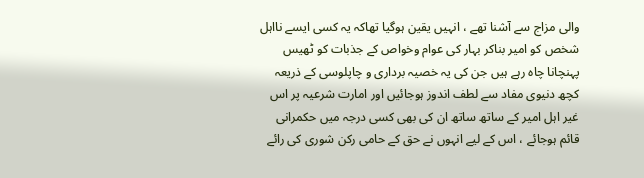والی مزاج سے آشنا تھے ، انہیں یقین ہوگیا تھاکہ یہ کسی ایسے نااہل شخص کو امیر بناکر بہار کی عوام وخواص کے جذبات کو ٹھیس پہنچانا چاہ رہے ہیں جن کی یہ خصیہ برداری و چاپلوسی کے ذریعہ کچھ دنیوی مفاد سے لطف اندوز ہوجائیں اور امارت شرعیہ پر اس غیر اہل امیر کے ساتھ ساتھ ان کی بھی کسی درجہ میں حکمرانی قائم ہوجائے ، اس کے لیے انہوں نے حق کے حامی رکن شوری کی رائے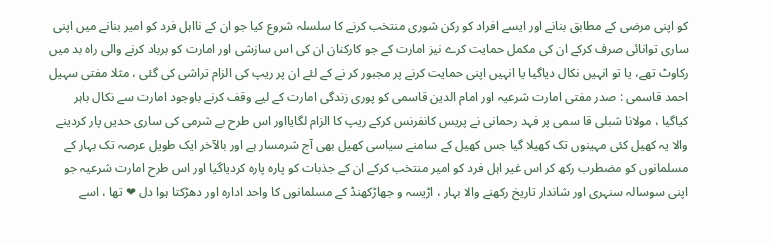کو اپنی مرضی کے مطابق بنانے اور ایسے افراد کو رکن شوری منتخب کرنے کا سلسلہ شروع کیا جو ان کے نااہل فرد کو امیر بنانے میں اپنی ساری توانائی صرف کرکے ان کی مکمل حمایت کرے نیز امارت کے جو کارکنان ان کی اس سازشی اور امارت کو برباد کرنے والی راہ بد میں رکاوٹ تھے، یا تو انہیں نکال دیاگیا یا انہیں اپنی حمایت کرنے پر مجبور کر نے کے لئے ان پر ریپ کی الزام تراشی کی گئی ، مثلا مفتی سہیل احمد قاسمی : صدر مفتی امارت شرعیہ اور امام الدین قاسمی کو پوری زندگی امارت کے لیے وقف کرنے باوجود امارت سے نکال باہر کیاگیا ، مولانا شبلی قا سمی پر فہد رحمانی نے پریس کانفرنس کرکے ریپ کا الزام لگایااور اس طرح بے شرمی کی ساری حدیں پار کردینے والا یہ کھیل کئی مہینوں تک کھیلا گیا جس کھیل کے سامنے سیاسی کھیل بھی آج شرمسار ہے اور بالآخر ایک طویل عرصہ تک بہار کے مسلمانوں کو مضطرب رکھ کر اس غیر اہل فرد کو امیر منتخب کرکے ان کے جذبات کو پارہ پارہ کردیاگیا اور اس طرح امارت شرعیہ جو اپنی سوسالہ سنہری اور شاندار تاریخ رکھنے والا بہار ، اڑیسہ و جھاڑکھنڈ کے مسلمانوں کا واحد ادارہ اور دھڑکتا ہوا دل ❤ تھا ، اسے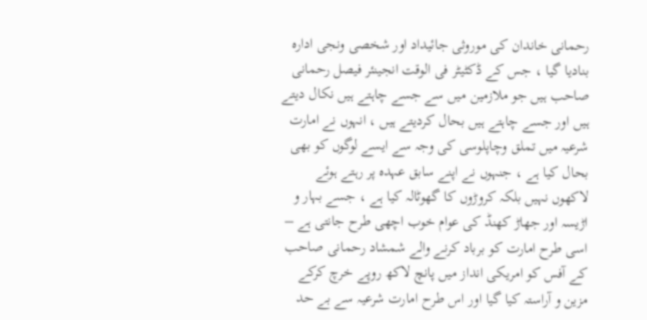رحمانی خاندان کی موروثی جائیداد اور شخصی ونجی ادارہ بنادیا گیا ، جس کے ڈکٹیٹر فی الوقت انجینئر فیصل رحمانی صاحب ہیں جو ملازمین میں سے جسے چاہتے ہیں نکال دیتے ہیں اور جسے چاہتے ہیں بحال کردیتے ہیں ، انہوں نے امارت شرعیہ میں تملق وچاپلوسی کی وجہ سے ایسے لوگوں کو بھی بحال کیا ہے ، جنہوں نے اپنے سابق عہدہ پر رہتے ہوئے لاکھوں نہیں بلکہ کروڑوں کا گھوٹالہ کیا ہے ، جسے بہار و اڑیسہ اور جھاڑ کھنڈ کی عوام خوب اچھی طرح جانتی ہے –
اسی طرح امارت کو برباد کرنے والے شمشاد رحمانی صاحب کے آفس کو امریکی انداز میں پانچ لاکھ روپے خرچ کرکے مزین و آراستہ کیا گیا اور اس طرح امارت شرعیہ سے بے حد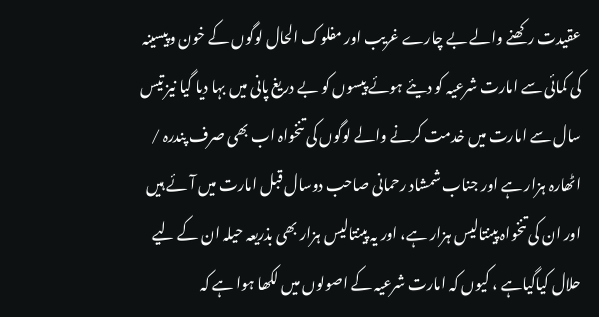عقیدت رکھنے والے بے چارے غریب اور مفلوک الحال لوگوں کے خون وپیسینہ کی کمائی سے امارت شرعیہ کو دیئے ہوئے پیسوں کو بے دریغ پانی میں بہا دیا گیا نیز تیس سال سے امارت میں خدمت کرنے والے لوگوں کی تنخواہ اب بھی صرف پندرہ / اٹھارہ ہزار ہے اور جناب شمشاد رحمانی صاحب دوسال قبل امارت میں آئے ہیں اور ان کی تنخواہ پینتالیس ہزار ہے، اور یہ پینتالیس ہزار بھی بذریعہ حیلہ ان کے لیے حلال کیاگیاہے ، کیوں کہ امارت شرعیہ کے اصولوں میں لکھا ہوا ہے کہ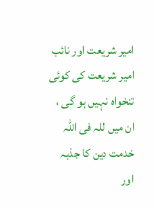امیر شریعت اور نائب امیر شریعت کی کوئی تنخواہ نہیں ہو گی ، ان میں للہ فی اللہ خدمت دین کا جذبہ اور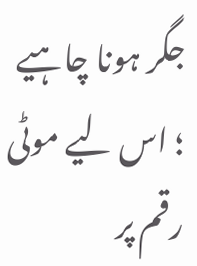جگر ہونا چاہیے ؛ اس لیے موٹی رقم پر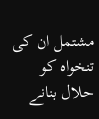مشتمل ان کی تنخواہ کو حلال بنانے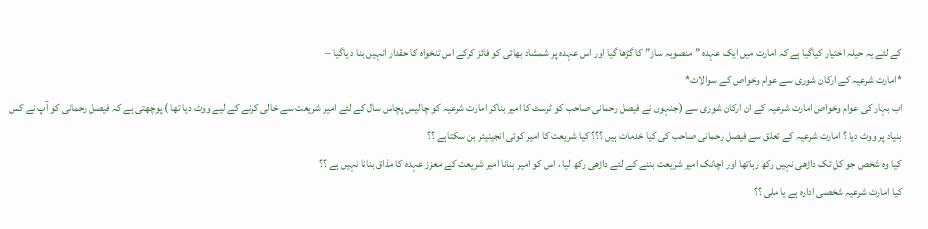کے لئے یہ حیلہ اختیار کیاگیا ہے کہ امارت میں ایک عہدہ ” منصوبہ ساز” کا گڑھا گیا اور اس عہدہ پر شمشاد بھائی کو فائز کرکے اس تنخواہ کا حقدار انہیں بنا د یاگیا –
*امارت شرعیہ کے ارکان شوری سے عوام وخواص کے سوالات*
اب بہار کی عوام وخواص امارت شرعیہ کے ان ارکان شوری سے (جنہوں نے فیصل رحمانی صاحب کو ٹرسٹ کا امیر بناکر امارت شرعیہ کو چالیس پچاس سال کے لئے امیر شریعت سے خالی کرنے کے لیے ووٹ دیا تھا ) پوچھتی ہے کہ فیصل رحمانی کو آپ نے کس بنیاد پر ووٹ دیا ؟ امارت شرعیہ کے تعلق سے فیصل رحمانی صاحب کی کیا خدمات ہیں ؟؟؟ کیا شریعت کا امیر کوئی انجینیئر بن سکتاہے ؟؟
کیا وہ شخص جو کل تک داڑھی نہیں رکھ رہاتھا اور اچانک امیر شریعت بننے کے لئے داڑھی رکھ لیا ، اس کو امیر بنانا امیر شریعت کے معزز عہدہ کا مذاق بنانا نہیں ہے ؟؟
کیا امارت شرعیہ شخصی ادارہ ہے یا ملی ؟؟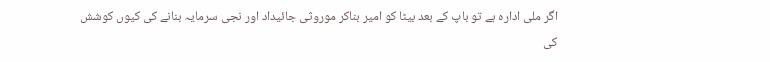اگر ملی ادارہ ہے تو باپ کے بعد بیٹا کو امیر بناکر موروثی جائیداد اور نجی سرمایہ بنانے کی کیوں کوشش کی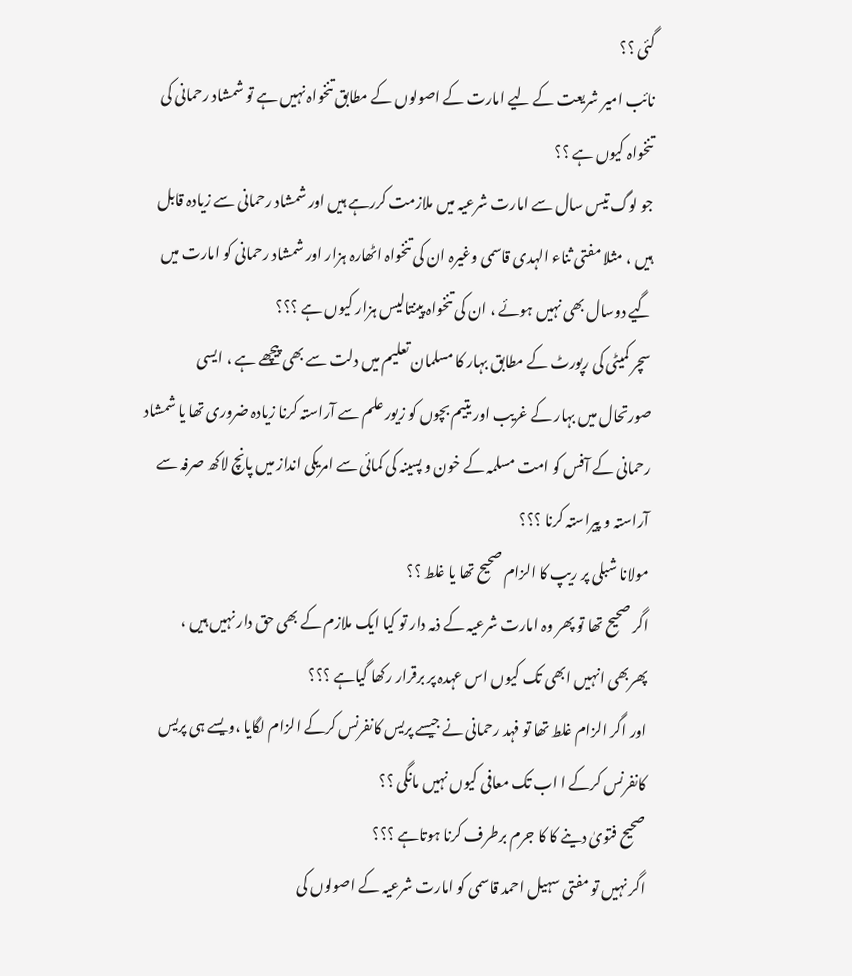گئی ؟؟
نائب امیر شریعت کے لیے امارت کے اصولوں کے مطابق تنخواہ نہیں ہے تو شمشاد رحمانی کی تنخواہ کیوں ہے ؟؟
جو لوگ تیس سال سے امارت شرعیہ میں ملازمت کررہے ہیں اور شمشاد رحمانی سے زیادہ قابل ہیں ، مثلا مفتی ثناء الہدی قاسمی وغیرہ ان کی تنخواہ اٹھارہ ہزار اور شمشاد رحمانی کو امارت میں گیے دوسال بھی نہیں ہوئے ، ان کی تنخواہ پینتالیس ہزار کیوں ہے ؟؟؟
سچر کمیٹی کی رپورٹ کے مطابق بہار کا مسلمان تعلیم میں دلت سے بھی پیچھے ہے ، ایسی صورتحال میں بہار کے غریب اور یتیم بچوں کو زیور علم سے آراستہ کرنا زیادہ ضروری تھا یا شمشاد رحمانی کے آفس کو امت مسلمہ کے خون و پسینہ کی کمائی سے امریکی انداز میں پانچ لاکھ صرفہ سے آراستہ و پیراستہ کرنا ؟؟؟
مولانا شبلی پر ریپ کا الزام صحیح تھا یا غلط ؟؟
اگر صحیح تھا تو پھر وہ امارت شرعیہ کے ذمہ دار تو کیا ایک ملازم کے بھی حق دار نہیں ہیں ، پھربھی انہیں ابھی تک کیوں اس عہدہ پر برقرار رکھا گیاہے ؟؟؟
اور اگر الزام غلط تھا تو فہد رحمانی نے جیسے پریس کانفرنس کرکے الزام لگایا ،ویسے ہی پریس کانفرنس کرکے ا اب تک معافی کیوں نہیں مانگی ؟؟
صحیح فتویٰ دینے کا کا جرم برطرف کرنا ہوتاہے ؟؟؟
اگر نہیں تو مفتی سہیل احمد قاسمی کو امارت شرعیہ کے اصولوں کی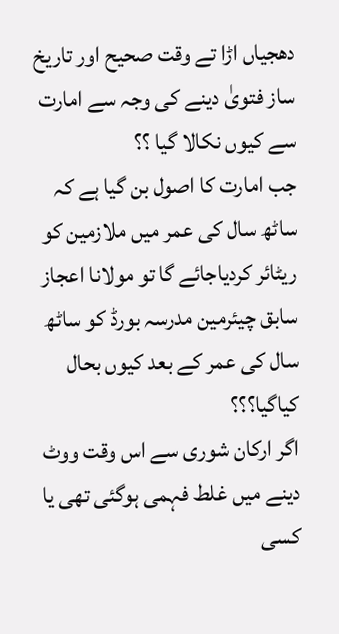دھجیاں اڑا تے وقت صحیح اور تاریخ ساز فتویٰ دینے کی وجہ سے امارت سے کیوں نکالا گیا ؟؟
جب امارت کا اصول بن گیا ہے کہ ساٹھ سال کی عمر میں ملازمین کو ریٹائر کردیاجائے گا تو مولانا اعجاز سابق چیئرمین مدرسہ بورڈ کو ساٹھ سال کی عمر کے بعد کیوں بحال کیاگیا؟؟؟
اگر ارکان شوری سے اس وقت ووٹ دینے میں غلط فہمی ہوگئی تھی یا کسی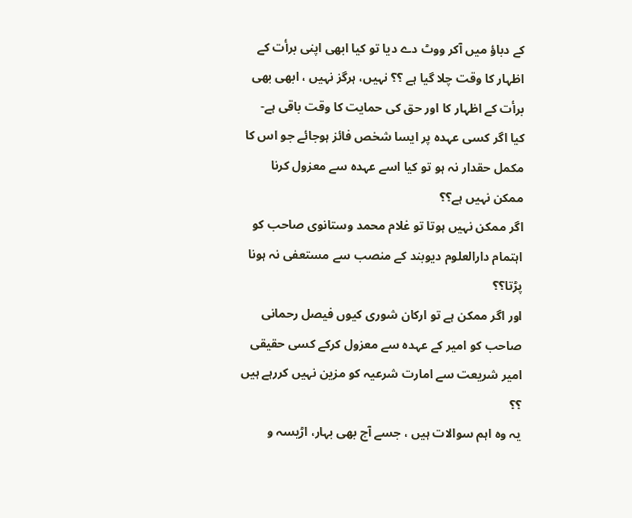کے دباؤ میں آکر ووٹ دے دیا تو کیا ابھی اپنی برأت کے اظہار کا وقت چلا گیا ہے ؟؟ نہیں، ہرگز نہیں ، ابھی بھی برأت کے اظہار کا اور حق کی حمایت کا وقت باقی ہے-
کیا اگر کسی عہدہ پر ایسا شخص فائز ہوجائے جو اس کا مکمل حقدار نہ ہو تو کیا اسے عہدہ سے معزول کرنا ممکن نہیں ہے؟؟
اگر ممکن نہیں ہوتا تو غلام محمد وستانوی صاحب کو اہتمام دارالعلوم دیوبند کے منصب سے مستعفی نہ ہونا پڑتا؟؟
اور اگر ممکن ہے تو ارکان شوری کیوں فیصل رحمانی صاحب کو امیر کے عہدہ سے معزول کرکے کسی حقیقی امیر شریعت سے امارت شرعیہ کو مزین نہیں کررہے ہیں ؟؟
یہ وہ اہم سوالات ہیں ، جسے آج بھی بہار، اڑیسہ و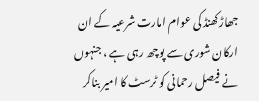جھاڑکھنڈ کی عوام امارت شرعیہ کے ان ارکان شوری سے پوچھ رہی ہے ، جنہوں نے فیصل رحمانی کو ٹرسٹ کا امیر بناکر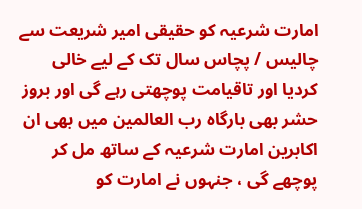امارت شرعیہ کو حقیقی امیر شریعت سے چالیس / پچاس سال تک کے لیے خالی کردیا اور تاقیامت پوچھتی رہے گی اور بروز حشر بھی بارگاہ رب العالمین میں بھی ان اکابرین امارت شرعیہ کے ساتھ مل کر پوچھے گی ، جنہوں نے امارت کو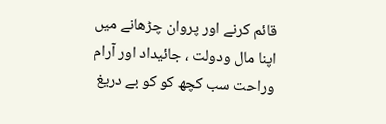قائم کرنے اور پروان چڑھانے میں اپنا مال ودولت ، جائیداد اور آرام وراحت سب کچھ کو کو بے دریغ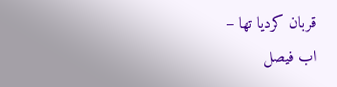قربان کردیا تھا –
اب فیصل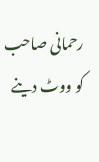رحمانی صاحب کو ووٹ دینے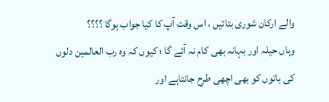والے ارکان شوری بتائیں ، اس وقت آپ کا کیا جواب ہوگا ؟؟؟؟
وہاں حیلہ اور بہانہ بھی کام نہ آئے گا ؛ کیوں کہ وہ رب العالمین دلوں کی باتوں کو بھی اچھی طرح جانتاہے اور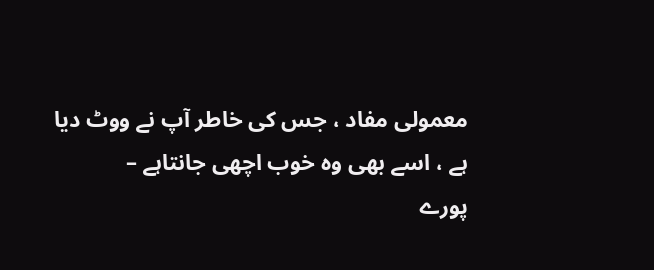معمولی مفاد ، جس کی خاطر آپ نے ووٹ دیا ہے ، اسے بھی وہ خوب اچھی جانتاہے –
پورے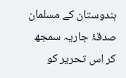ہندوستان کے مسلمان صدقۂ جاریہ سمجھ کر اس تحریر کو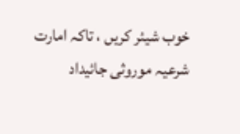خوب شیئر کریں ، تاکہ امارت شرعیہ موروثی جائیداد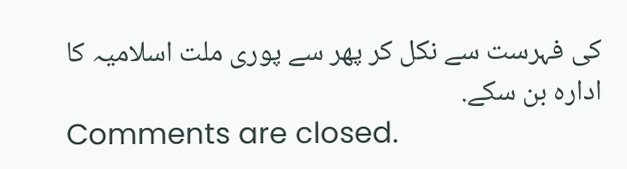کی فہرست سے نکل کر پھر سے پوری ملت اسلامیہ کا ادارہ بن سکے.
Comments are closed.